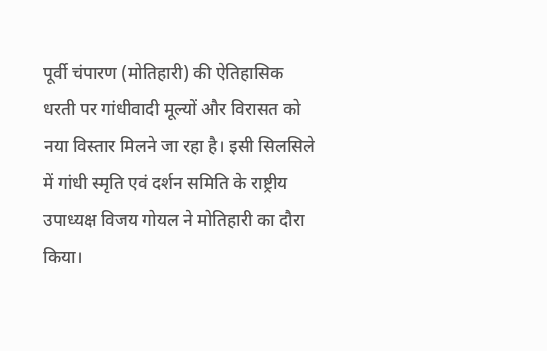पूर्वी चंपारण (मोतिहारी) की ऐतिहासिक धरती पर गांधीवादी मूल्यों और विरासत को नया विस्तार मिलने जा रहा है। इसी सिलसिले में गांधी स्मृति एवं दर्शन समिति के राष्ट्रीय उपाध्यक्ष विजय गोयल ने मोतिहारी का दौरा किया।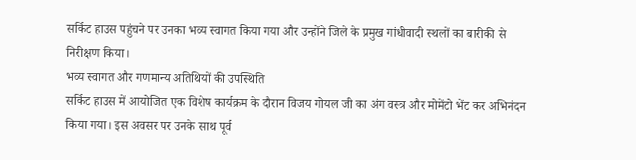सर्किट हाउस पहुंचने पर उनका भव्य स्वागत किया गया और उन्होंने जिले के प्रमुख गांधीवादी स्थलों का बारीकी से निरीक्षण किया।
भव्य स्वागत और गणमान्य अतिथियों की उपस्थिति
सर्किट हाउस में आयोजित एक विशेष कार्यक्रम के दौरान विजय गोयल जी का अंग वस्त्र और मोमेंटो भेंट कर अभिनंदन किया गया। इस अवसर पर उनके साथ पूर्व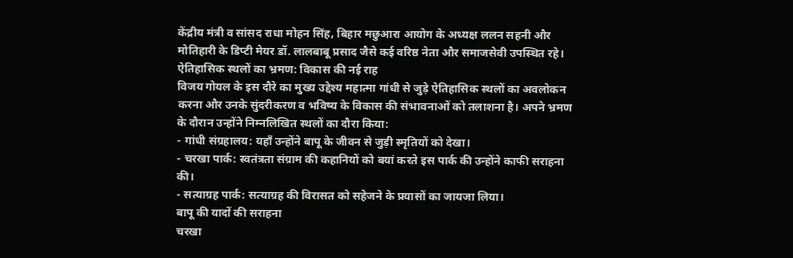केंद्रीय मंत्री व सांसद राधा मोहन सिंह, बिहार मछुआरा आयोग के अध्यक्ष ललन सहनी और मोतिहारी के डिप्टी मेयर डॉ. लालबाबू प्रसाद जैसे कई वरिष्ठ नेता और समाजसेवी उपस्थित रहे।
ऐतिहासिक स्थलों का भ्रमण: विकास की नई राह
विजय गोयल के इस दौरे का मुख्य उद्देश्य महात्मा गांधी से जुड़े ऐतिहासिक स्थलों का अवलोकन करना और उनके सुंदरीकरण व भविष्य के विकास की संभावनाओं को तलाशना है। अपने भ्रमण के दौरान उन्होंने निम्नलिखित स्थलों का दौरा किया:
- गांधी संग्रहालय: यहाँ उन्होंने बापू के जीवन से जुड़ी स्मृतियों को देखा।
- चरखा पार्क: स्वतंत्रता संग्राम की कहानियों को बयां करते इस पार्क की उन्होंने काफी सराहना की।
- सत्याग्रह पार्क: सत्याग्रह की विरासत को सहेजने के प्रयासों का जायजा लिया।
बापू की यादों की सराहना
चरखा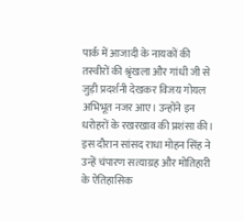पार्क में आजादी के नायकों की तस्वीरों की श्रृंखला और गांधी जी से जुड़ी प्रदर्शनी देखकर विजय गोयल अभिभूत नजर आए। उन्होंने इन धरोहरों के रखरखाव की प्रशंसा की। इस दौरान सांसद राधा मोहन सिंह ने उन्हें चंपारण सत्याग्रह और मोतिहारी के ऐतिहासिक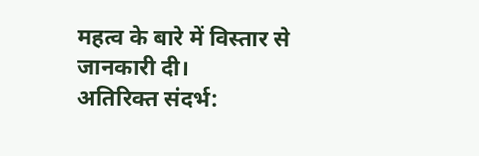महत्व के बारे में विस्तार से जानकारी दी।
अतिरिक्त संदर्भ: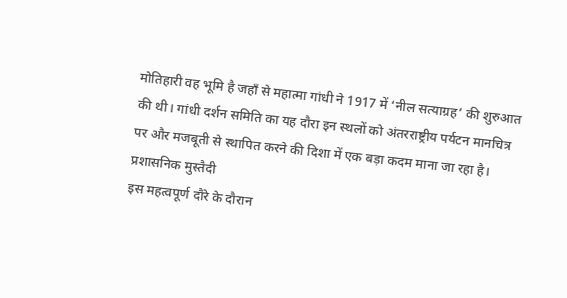मोतिहारी वह भूमि है जहाँ से महात्मा गांधी ने 1917 में ‘नील सत्याग्रह’ की शुरुआत की थी। गांधी दर्शन समिति का यह दौरा इन स्थलों को अंतरराष्ट्रीय पर्यटन मानचित्र पर और मजबूती से स्थापित करने की दिशा में एक बड़ा कदम माना जा रहा है।
प्रशासनिक मुस्तैदी
इस महत्वपूर्ण दौरे के दौरान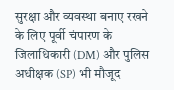सुरक्षा और व्यवस्था बनाए रखने के लिए पूर्वी चंपारण के जिलाधिकारी (DM) और पुलिस अधीक्षक (SP) भी मौजूद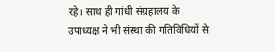रहे। साथ ही गांधी संग्रहालय के उपाध्यक्ष ने भी संस्था की गतिविधियों से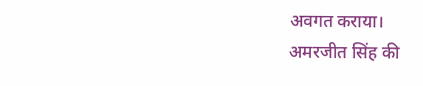अवगत कराया।
अमरजीत सिंह की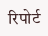रिपोर्ट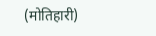(मोतिहारी)